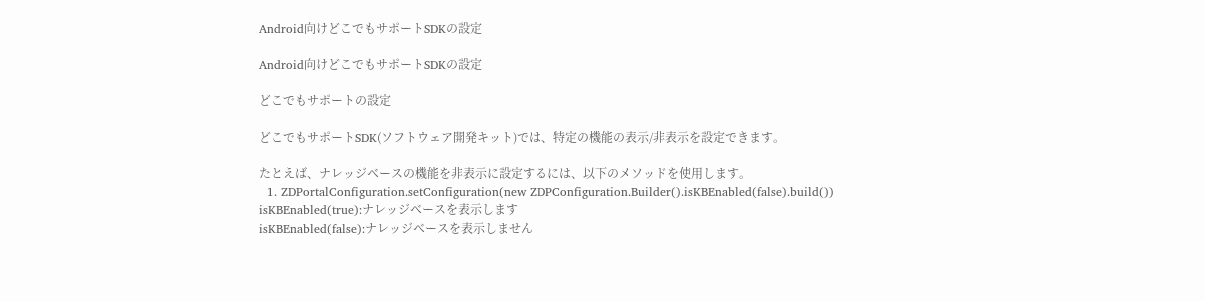Android向けどこでもサポートSDKの設定

Android向けどこでもサポートSDKの設定

どこでもサポートの設定

どこでもサポートSDK(ソフトウェア開発キット)では、特定の機能の表示/非表示を設定できます。

たとえば、ナレッジベースの機能を非表示に設定するには、以下のメソッドを使用します。
  1. ZDPortalConfiguration.setConfiguration(new ZDPConfiguration.Builder().isKBEnabled(false).build())
isKBEnabled(true):ナレッジベースを表示します
isKBEnabled(false):ナレッジベースを表示しません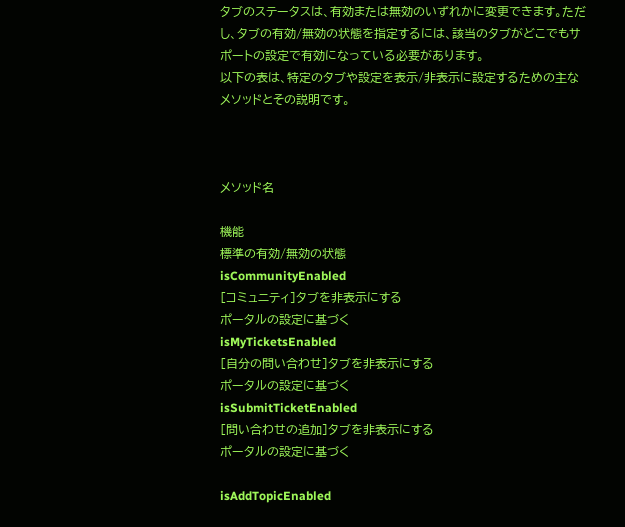タブのステータスは、有効または無効のいずれかに変更できます。ただし、タブの有効/無効の状態を指定するには、該当のタブがどこでもサポートの設定で有効になっている必要があります。
以下の表は、特定のタブや設定を表示/非表示に設定するための主なメソッドとその説明です。



メソッド名

機能
標準の有効/無効の状態
isCommunityEnabled
[コミュニティ]タブを非表示にする
ポータルの設定に基づく
isMyTicketsEnabled
[自分の問い合わせ]タブを非表示にする
ポータルの設定に基づく
isSubmitTicketEnabled
[問い合わせの追加]タブを非表示にする
ポータルの設定に基づく

isAddTopicEnabled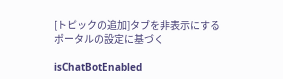[トピックの追加]タブを非表示にする
ポータルの設定に基づく

isChatBotEnabled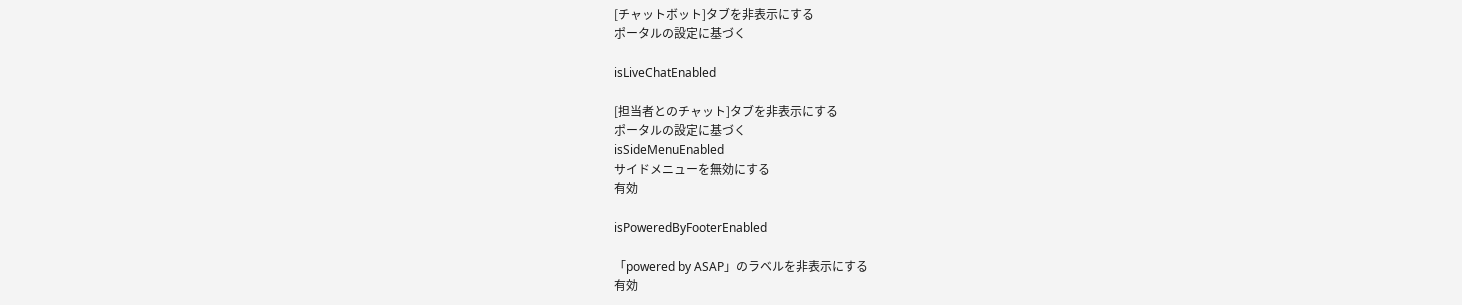[チャットボット]タブを非表示にする
ポータルの設定に基づく

isLiveChatEnabled

[担当者とのチャット]タブを非表示にする
ポータルの設定に基づく
isSideMenuEnabled
サイドメニューを無効にする
有効

isPoweredByFooterEnabled

「powered by ASAP」のラベルを非表示にする
有効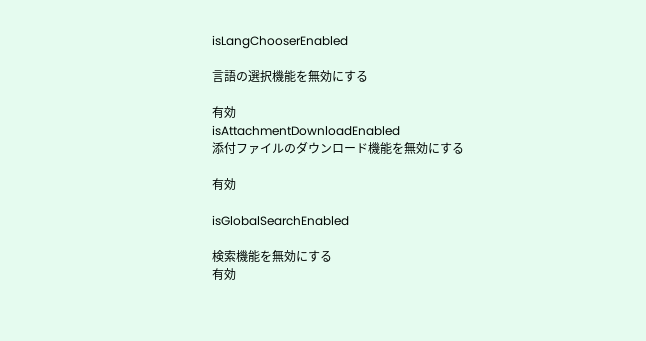isLangChooserEnabled

言語の選択機能を無効にする

有効
isAttachmentDownloadEnabled
添付ファイルのダウンロード機能を無効にする

有効

isGlobalSearchEnabled

検索機能を無効にする
有効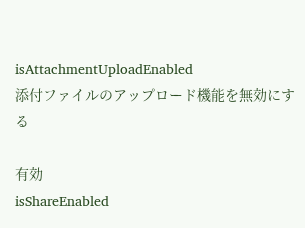isAttachmentUploadEnabled
添付ファイルのアップロード機能を無効にする

有効
isShareEnabled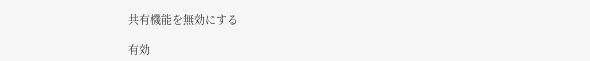共有機能を無効にする

有効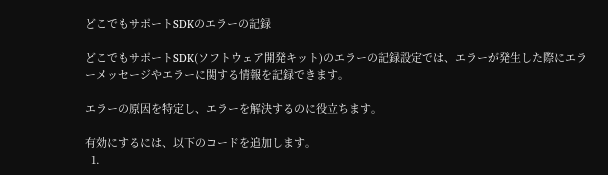どこでもサポートSDKのエラーの記録

どこでもサポートSDK(ソフトウェア開発キット)のエラーの記録設定では、エラーが発生した際にエラーメッセージやエラーに関する情報を記録できます。

エラーの原因を特定し、エラーを解決するのに役立ちます。

有効にするには、以下のコードを追加します。
  1.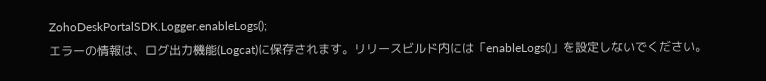ZohoDeskPortalSDK.Logger.enableLogs();
エラーの情報は、ログ出力機能(Logcat)に保存されます。リリースビルド内には「enableLogs()」を設定しないでください。